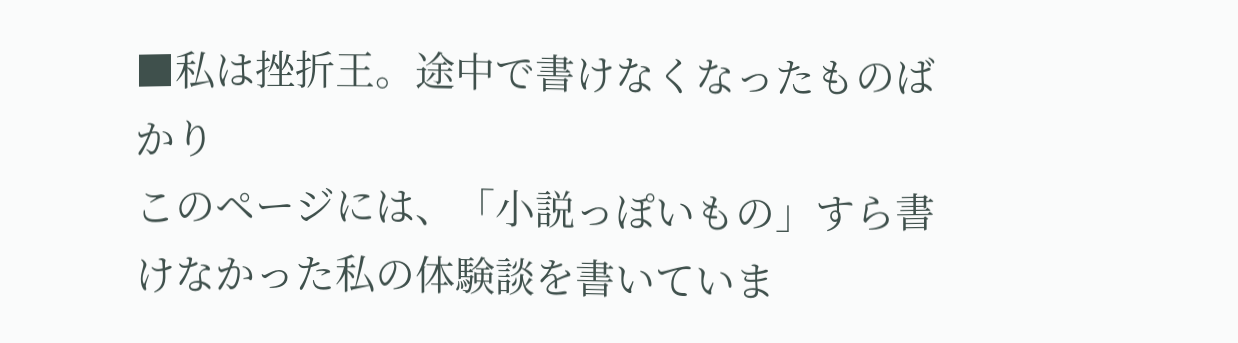■私は挫折王。途中で書けなくなったものばかり
このページには、「小説っぽいもの」すら書けなかった私の体験談を書いていま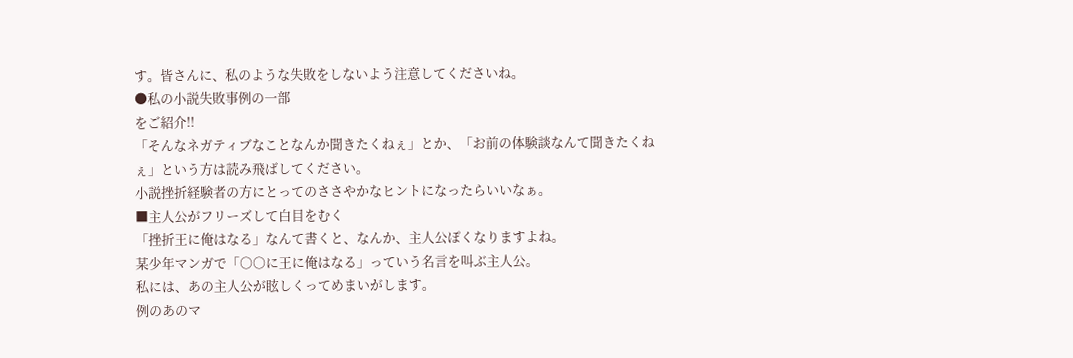す。皆さんに、私のような失敗をしないよう注意してくださいね。
●私の小説失敗事例の一部
をご紹介!!
「そんなネガティブなことなんか聞きたくねぇ」とか、「お前の体験談なんて聞きたくねぇ」という方は読み飛ばしてください。
小説挫折経験者の方にとってのささやかなヒントになったらいいなぁ。
■主人公がフリーズして白目をむく
「挫折王に俺はなる」なんて書くと、なんか、主人公ぽくなりますよね。
某少年マンガで「○○に王に俺はなる」っていう名言を叫ぶ主人公。
私には、あの主人公が眩しくってめまいがします。
例のあのマ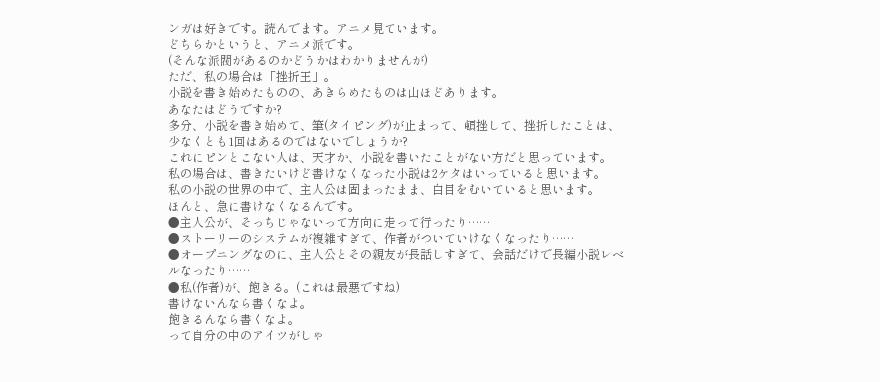ンガは好きです。読んでます。アニメ見ています。
どちらかというと、アニメ派です。
(そんな派閥があるのかどうかはわかりませんが)
ただ、私の場合は「挫折王」。
小説を書き始めたものの、あきらめたものは山ほどあります。
あなたはどうですか?
多分、小説を書き始めて、筆(タイピング)が止まって、頓挫して、挫折したことは、少なくとも1回はあるのではないでしょうか?
これにピンとこない人は、天才か、小説を書いたことがない方だと思っています。
私の場合は、書きたいけど書けなくなった小説は2ケタはいっていると思います。
私の小説の世界の中で、主人公は固まったまま、白目をむいていると思います。
ほんと、急に書けなくなるんです。
●主人公が、そっちじゃないって方向に走って行ったり……
●ストーリーのシステムが複雑すぎて、作者がついていけなくなったり……
●オープニングなのに、主人公とその親友が長話しすぎて、会話だけで長編小説レベルなったり……
●私(作者)が、飽きる。(これは最悪ですね)
書けないんなら書くなよ。
飽きるんなら書くなよ。
って自分の中のアイツがしゃ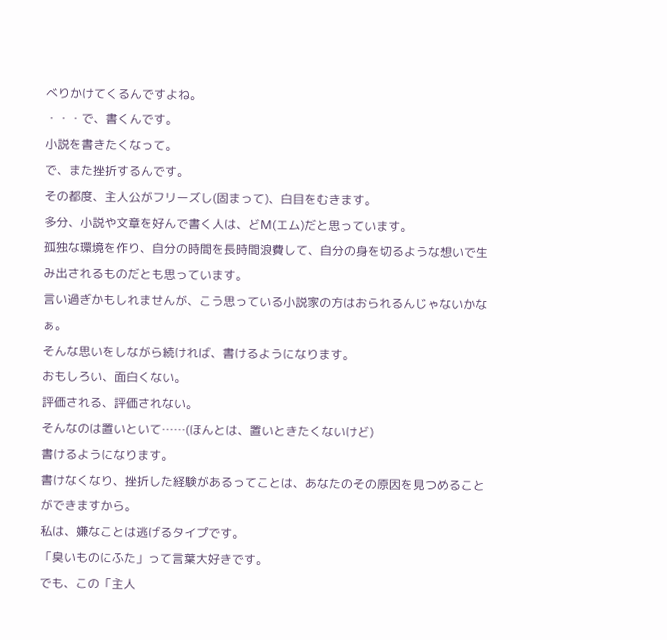べりかけてくるんですよね。
・・・で、書くんです。
小説を書きたくなって。
で、また挫折するんです。
その都度、主人公がフリーズし(固まって)、白目をむきます。
多分、小説や文章を好んで書く人は、どM(エム)だと思っています。
孤独な環境を作り、自分の時間を長時間浪費して、自分の身を切るような想いで生み出されるものだとも思っています。
言い過ぎかもしれませんが、こう思っている小説家の方はおられるんじゃないかなぁ。
そんな思いをしながら続ければ、書けるようになります。
おもしろい、面白くない。
評価される、評価されない。
そんなのは置いといて……(ほんとは、置いときたくないけど)
書けるようになります。
書けなくなり、挫折した経験があるってことは、あなたのその原因を見つめることができますから。
私は、嫌なことは逃げるタイプです。
「臭いものにふた」って言葉大好きです。
でも、この「主人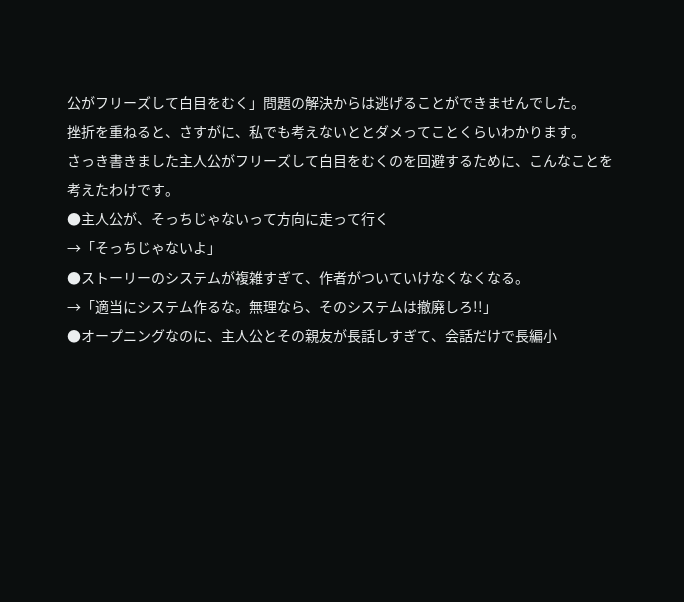公がフリーズして白目をむく」問題の解決からは逃げることができませんでした。
挫折を重ねると、さすがに、私でも考えないととダメってことくらいわかります。
さっき書きました主人公がフリーズして白目をむくのを回避するために、こんなことを考えたわけです。
●主人公が、そっちじゃないって方向に走って行く
→「そっちじゃないよ」
●ストーリーのシステムが複雑すぎて、作者がついていけなくなくなる。
→「適当にシステム作るな。無理なら、そのシステムは撤廃しろ!!」
●オープニングなのに、主人公とその親友が長話しすぎて、会話だけで長編小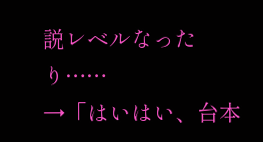説レベルなったり……
→「はいはい、台本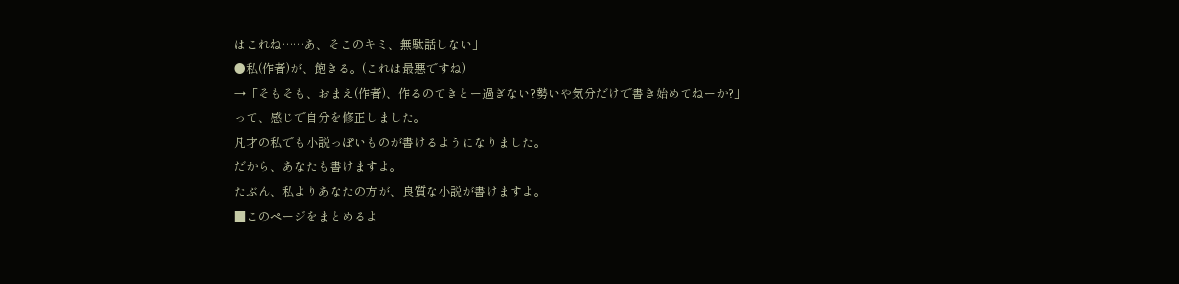はこれね……あ、そこのキミ、無駄話しない」
●私(作者)が、飽きる。(これは最悪ですね)
→「そもそも、おまえ(作者)、作るのてきとー過ぎない?勢いや気分だけで書き始めてねーか?」
って、感じで自分を修正しました。
凡才の私でも小説っぽいものが書けるようになりました。
だから、あなたも書けますよ。
たぶん、私よりあなたの方が、良質な小説が書けますよ。
■このページをまとめるよ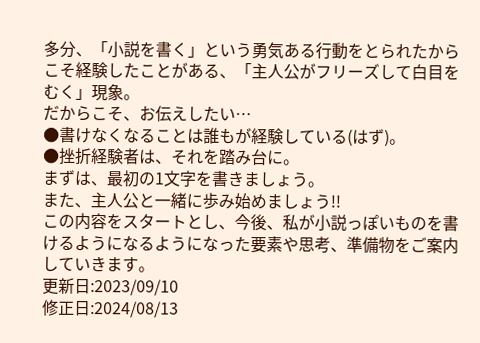多分、「小説を書く」という勇気ある行動をとられたからこそ経験したことがある、「主人公がフリーズして白目をむく」現象。
だからこそ、お伝えしたい…
●書けなくなることは誰もが経験している(はず)。
●挫折経験者は、それを踏み台に。
まずは、最初の1文字を書きましょう。
また、主人公と一緒に歩み始めましょう!!
この内容をスタートとし、今後、私が小説っぽいものを書けるようになるようになった要素や思考、準備物をご案内していきます。
更新日:2023/09/10
修正日:2024/08/13